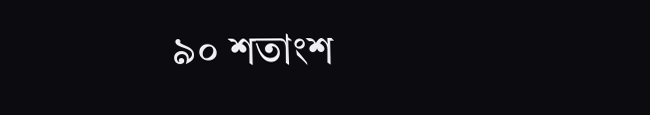৯০ শতাংশ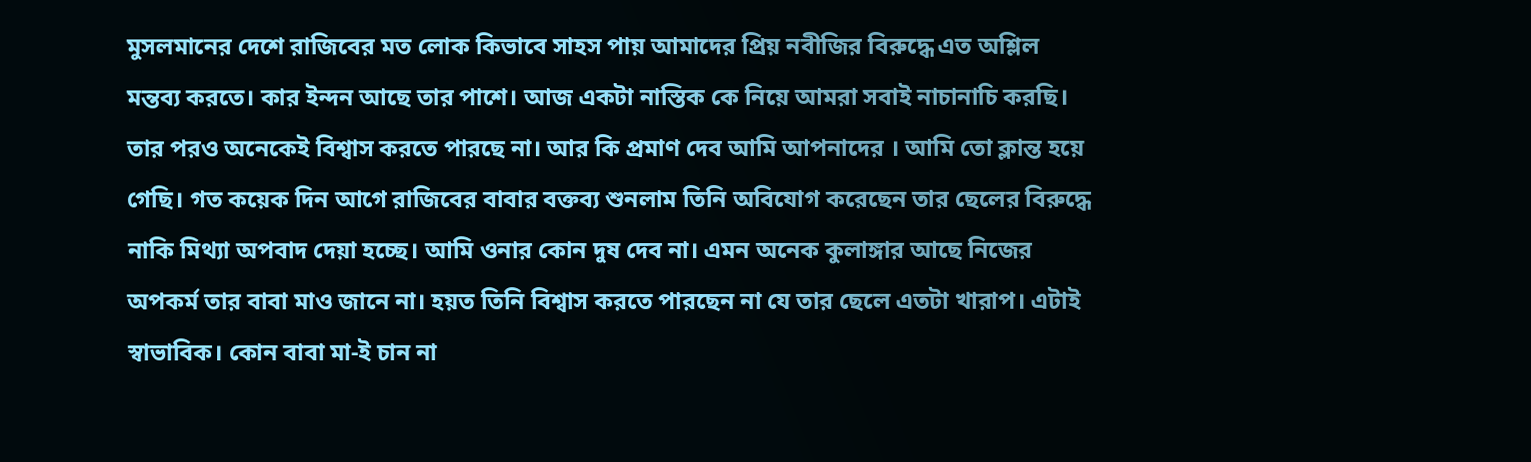মুসলমানের দেশে রাজিবের মত লোক কিভাবে সাহস পায় আমাদের প্রিয় নবীজির বিরুদ্ধে এত অশ্লিল মন্তব্য করতে। কার ইন্দন আছে তার পাশে। আজ একটা নাস্তিক কে নিয়ে আমরা সবাই নাচানাচি করছি। তার পরও অনেকেই বিশ্বাস করতে পারছে না। আর কি প্রমাণ দেব আমি আপনাদের । আমি তো ক্লান্ত হয়ে গেছি। গত কয়েক দিন আগে রাজিবের বাবার বক্তব্য শুনলাম তিনি অবিযোগ করেছেন তার ছেলের বিরুদ্ধে নাকি মিথ্যা অপবাদ দেয়া হচ্ছে। আমি ওনার কোন দুষ দেব না। এমন অনেক কুলাঙ্গার আছে নিজের অপকর্ম তার বাবা মাও জানে না। হয়ত তিনি বিশ্বাস করতে পারছেন না যে তার ছেলে এতটা খারাপ। এটাই স্বাভাবিক। কোন বাবা মা-ই চান না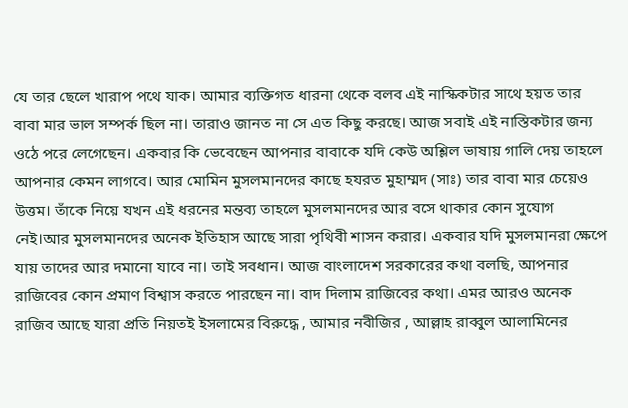যে তার ছেলে খারাপ পথে যাক। আমার ব্যক্তিগত ধারনা থেকে বলব এই নাস্কিকটার সাথে হয়ত তার বাবা মার ভাল সম্পর্ক ছিল না। তারাও জানত না সে এত কিছু করছে। আজ সবাই এই নাস্তিকটার জন্য ওঠে পরে লেগেছেন। একবার কি ভেবেছেন আপনার বাবাকে যদি কেউ অশ্লিল ভাষায় গালি দেয় তাহলে আপনার কেমন লাগবে। আর মোমিন মুসলমানদের কাছে হযরত মুহাম্মদ (সাঃ) তার বাবা মার চেয়েও উত্তম। তাঁকে নিয়ে যখন এই ধরনের মন্তব্য তাহলে মুসলমানদের আর বসে থাকার কোন সুযোগ নেই।আর মুসলমানদের অনেক ইতিহাস আছে সারা পৃথিবী শাসন করার। একবার যদি মুসলমানরা ক্ষেপে যায় তাদের আর দমানো যাবে না। তাই সবধান। আজ বাংলাদেশ সরকারের কথা বলছি, আপনার রাজিবের কোন প্রমাণ বিশ্বাস করতে পারছেন না। বাদ দিলাম রাজিবের কথা। এমর আরও অনেক রাজিব আছে যারা প্রতি নিয়তই ইসলামের বিরুদ্ধে , আমার নবীজির , আল্লাহ রাব্বুল আলামিনের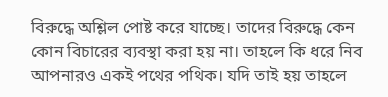বিরুদ্ধে অশ্লিল পোষ্ট করে যাচ্ছে। তাদের বিরুদ্ধে কেন কোন বিচারের ব্যবস্থা করা হয় না। তাহলে কি ধরে নিব আপনারও একই পথের পথিক। যদি তাই হয় তাহলে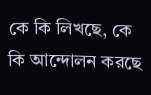কে কি লিখছে, কে কি আন্দোলন করছে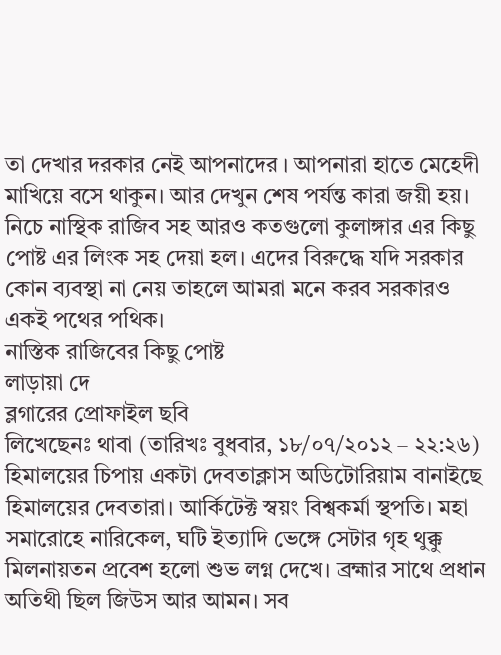তা দেখার দরকার নেই আপনাদের । আপনারা হাতে মেহেদী মাখিয়ে বসে থাকুন। আর দেখুন শেষ পর্যন্ত কারা জয়ী হয়। নিচে নাস্থিক রাজিব সহ আরও কতগুলো কুলাঙ্গার এর কিছু পোষ্ট এর লিংক সহ দেয়া হল। এদের বিরুদ্ধে যদি সরকার কোন ব্যবস্থা না নেয় তাহলে আমরা মনে করব সরকারও একই পথের পথিক।
নাস্তিক রাজিবের কিছু পোষ্ট
লাড়ায়া দে
ব্লগারের প্রোফাইল ছবি
লিখেছেনঃ থাবা (তারিখঃ বুধবার, ১৮/০৭/২০১২ – ২২:২৬) হিমালয়ের চিপায় একটা দেবতাক্লাস অডিটোরিয়াম বানাইছে হিমালয়ের দেবতারা। আর্কিটেক্ট স্বয়ং বিশ্বকর্মা স্থপতি। মহা সমারোহে নারিকেল, ঘটি ইত্যাদি ভেঙ্গে সেটার গৃহ থুক্কু মিলনায়তন প্রবেশ হলো শুভ লগ্ন দেখে। ব্রহ্মার সাথে প্রধান অতিথী ছিল জিউস আর আমন। সব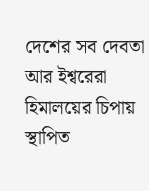দেশের সব দেবতা আর ইশ্বরেরা হিমালয়ের চিপায় স্থাপিত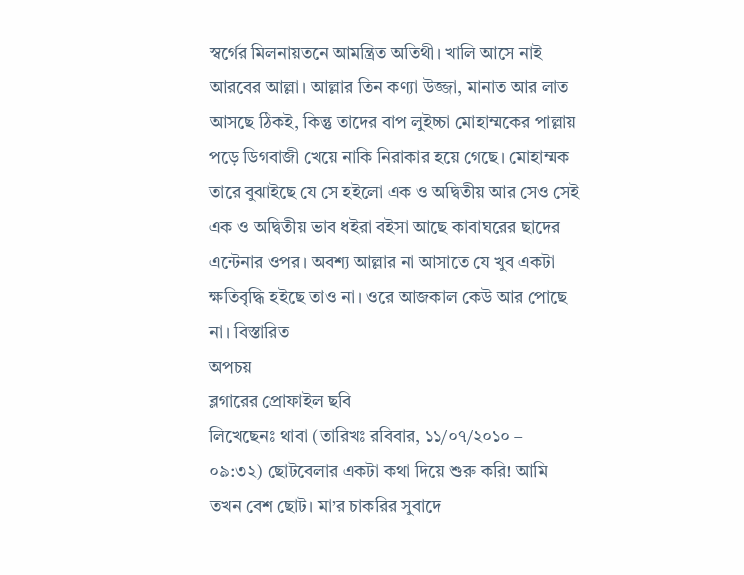স্বর্গের মিলনায়তনে আমন্ত্রিত অতিথী। খালি আসে নাই আরবের আল্লা। আল্লার তিন কণ্যা উজ্জা, মানাত আর লাত আসছে ঠিকই, কিন্তু তাদের বাপ লুইচ্চা মোহাম্মকের পাল্লায় পড়ে ডিগবাজী খেয়ে নাকি নিরাকার হয়ে গেছে। মোহাম্মক তারে বুঝাইছে যে সে হইলো এক ও অদ্বিতীয় আর সেও সেই এক ও অদ্বিতীয় ভাব ধইরা বইসা আছে কাবাঘরের ছাদের এন্টেনার ওপর। অবশ্য আল্লার না আসাতে যে খুব একটা ক্ষতিবৃদ্ধি হইছে তাও না। ওরে আজকাল কেউ আর পোছে না। বিস্তারিত
অপচয়
ব্লগারের প্রোফাইল ছবি
লিখেছেনঃ থাবা (তারিখঃ রবিবার, ১১/০৭/২০১০ – ০৯:৩২) ছোটবেলার একটা কথা দিয়ে শুরু করি! আমি তখন বেশ ছোট। মা’র চাকরির সুবাদে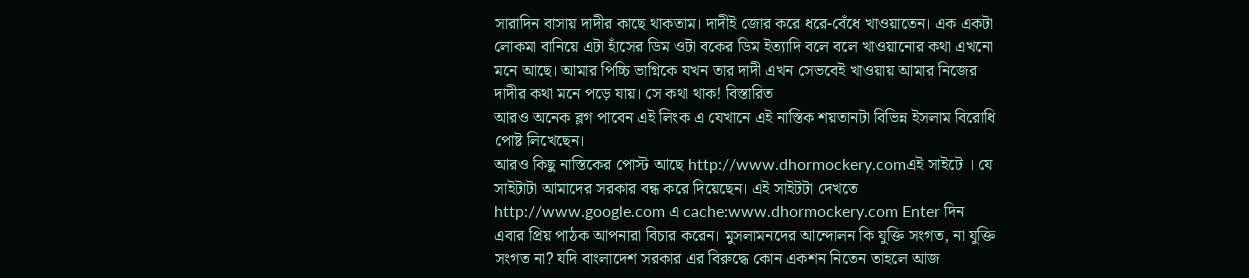সারাদিন বাসায় দাদীর কাছে থাকতাম। দাদীই জোর করে ধরে-বেঁধে খাওয়াতেন। এক একটা লোকমা বানিয়ে এটা হাঁসের ডিম ওটা বকের ডিম ইত্যাদি বলে বলে খাওয়ানোর কথা এখনো মনে আছে। আমার পিচ্চি ভাগ্নিকে যখন তার দাদী এখন সেভবেই খাওয়ায় আমার নিজের দাদীর কথা মনে পড়ে যায়। সে কথা থাক! বিস্তারিত
আরও অনেক ব্লগ পাবেন এই লিংক এ যেখানে এই নাস্তিক শয়তানটা বিভিন্ন ইসলাম বিরোধি পোষ্ট লিখেছেন।
আরও কিছু নাস্তিকের পোস্ট আছে http://www.dhormockery.comএই সাইটে । যে সাইটাটা আমাদের সরকার বন্ধ করে দিয়েছেন। এই সাইটটা দেখতে http://www.google.com এ cache:www.dhormockery.com Enter দিন
এবার প্রিয় পাঠক আপনারা বিচার করেন। মুসলামনদের আন্দোলন কি যুক্তি সংগত, না যুক্তি সংগত না? যদি বাংলাদেশ সরকার এর বিরুদ্ধে কোন একশন নিতেন তাহলে আজ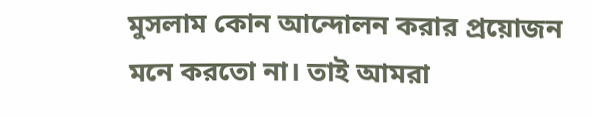মুসলাম কোন আন্দোলন করার প্রয়োজন মনে করতো না। তাই আমরা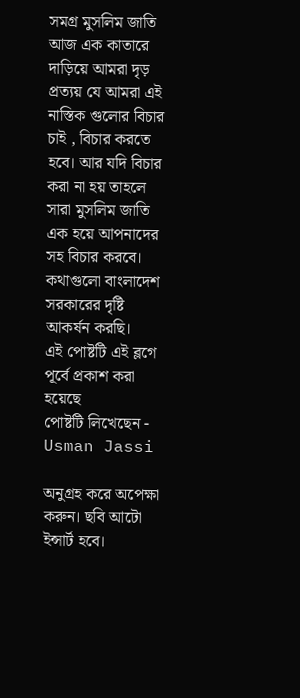সমগ্র মুসলিম জাতি আজ এক কাতারে দাড়িয়ে আমরা দৃড় প্রত্যয় যে আমরা এই নাস্তিক গুলোর বিচার চাই , বিচার করতে হবে। আর যদি বিচার করা না হয় তাহলে সারা মুসলিম জাতি এক হয়ে আপনাদের সহ বিচার করবে। কথাগুলো বাংলাদেশ সরকারের দৃষ্টি আকর্ষন করছি।
এই পোষ্টটি এই ব্লগে পূর্বে প্রকাশ করা হয়েছে
পোষ্টটি লিখেছেন - Usman Jassi

অনুগ্রহ করে অপেক্ষা করুন। ছবি আটো ইন্সার্ট হবে।